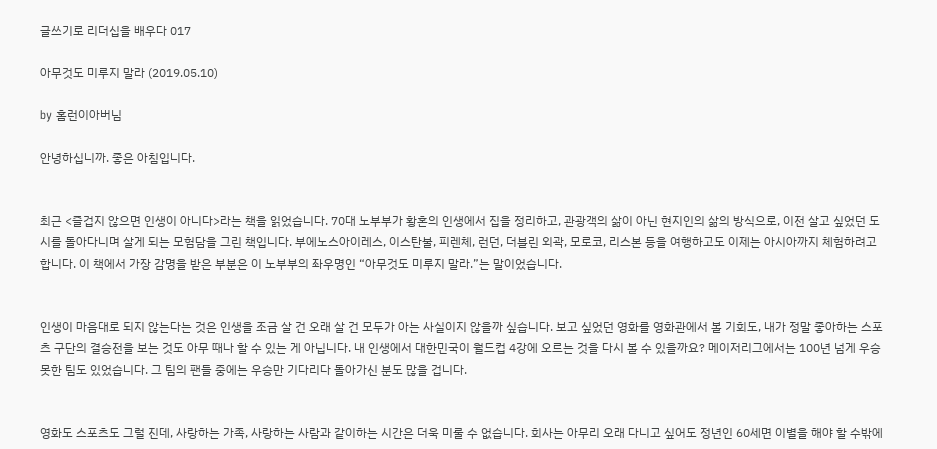글쓰기로 리더십을 배우다 017

아무것도 미루지 말라 (2019.05.10)

by 홈런이아버님

안녕하십니까. 좋은 아침입니다.


최근 <즐겁지 않으면 인생이 아니다>라는 책을 읽었습니다. 70대 노부부가 황혼의 인생에서 집을 정리하고, 관광객의 삶이 아닌 현지인의 삶의 방식으로, 이전 살고 싶었던 도시를 돌아다니며 살게 되는 모험담을 그린 책입니다. 부에노스아이레스, 이스탄불, 피렌체, 런던, 더블린 외곽, 모로코, 리스본 등을 여행하고도 이제는 아시아까지 체험하려고 합니다. 이 책에서 가장 감명을 받은 부분은 이 노부부의 좌우명인 “아무것도 미루지 말라.”는 말이었습니다.


인생이 마음대로 되지 않는다는 것은 인생을 조금 살 건 오래 살 건 모두가 아는 사실이지 않을까 싶습니다. 보고 싶었던 영화를 영화관에서 볼 기회도, 내가 정말 좋아하는 스포츠 구단의 결승전을 보는 것도 아무 때나 할 수 있는 게 아닙니다. 내 인생에서 대한민국이 월드컵 4강에 오르는 것을 다시 볼 수 있을까요? 메이저리그에서는 100년 넘게 우승 못한 팀도 있었습니다. 그 팀의 팬들 중에는 우승만 기다리다 돌아가신 분도 많을 겁니다.


영화도 스포츠도 그럴 진데, 사랑하는 가족, 사랑하는 사람과 같이하는 시간은 더욱 미룰 수 없습니다. 회사는 아무리 오래 다니고 싶어도 정년인 60세면 이별을 해야 할 수밖에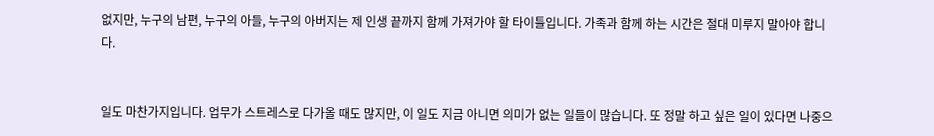없지만, 누구의 남편, 누구의 아들, 누구의 아버지는 제 인생 끝까지 함께 가져가야 할 타이틀입니다. 가족과 함께 하는 시간은 절대 미루지 말아야 합니다.


일도 마찬가지입니다. 업무가 스트레스로 다가올 때도 많지만, 이 일도 지금 아니면 의미가 없는 일들이 많습니다. 또 정말 하고 싶은 일이 있다면 나중으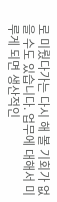로 미뤘다가는 다시 해 볼 기회가 없을 수도 있습니다. 업무에 대해서 미루게 되면 생산적인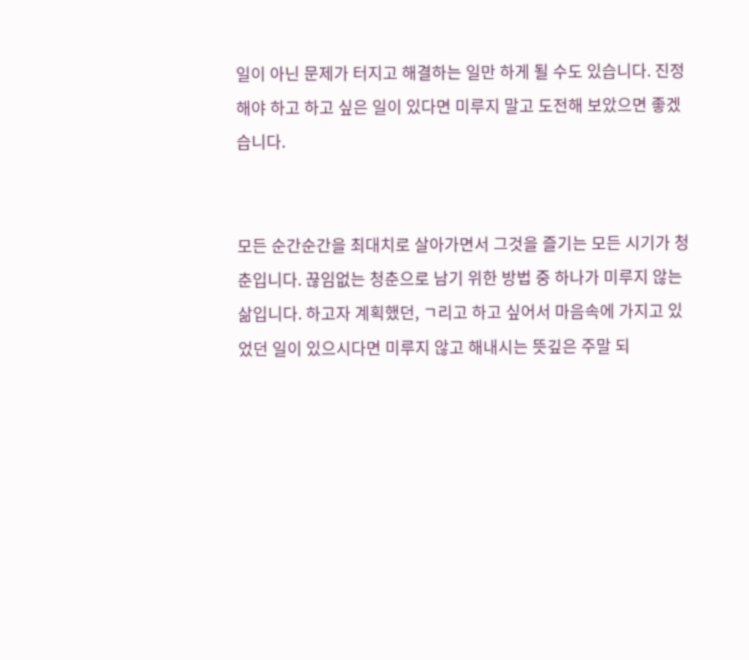일이 아닌 문제가 터지고 해결하는 일만 하게 될 수도 있습니다. 진정해야 하고 하고 싶은 일이 있다면 미루지 말고 도전해 보았으면 좋겠습니다.


모든 순간순간을 최대치로 살아가면서 그것을 즐기는 모든 시기가 청춘입니다. 끊임없는 청춘으로 남기 위한 방법 중 하나가 미루지 않는 삶입니다. 하고자 계획했던, ㄱ리고 하고 싶어서 마음속에 가지고 있었던 일이 있으시다면 미루지 않고 해내시는 뜻깊은 주말 되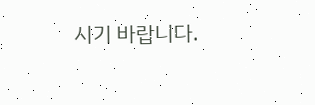시기 바랍니다.